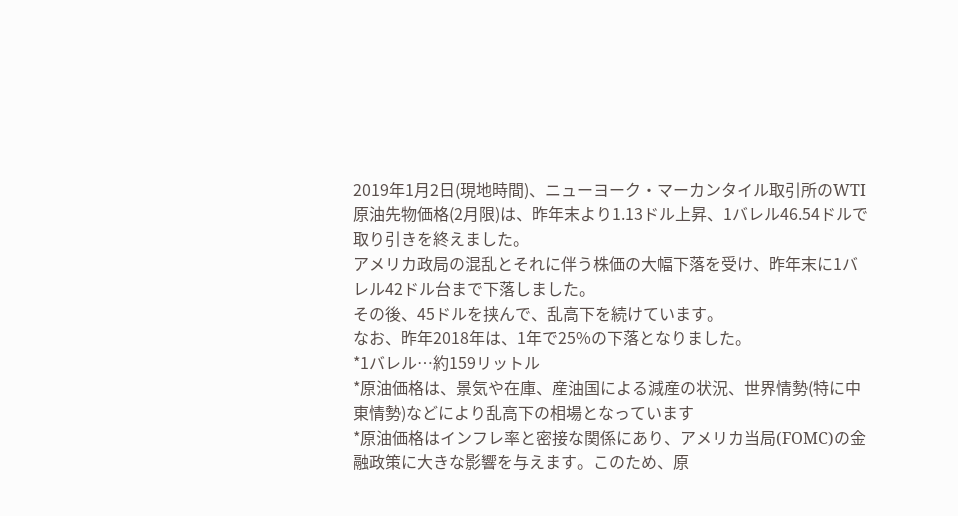2019年1月2日(現地時間)、ニューヨーク・マーカンタイル取引所のWTI原油先物価格(2月限)は、昨年末より1.13ドル上昇、1バレル46.54ドルで取り引きを終えました。
アメリカ政局の混乱とそれに伴う株価の大幅下落を受け、昨年末に1バレル42ドル台まで下落しました。
その後、45ドルを挟んで、乱高下を続けています。
なお、昨年2018年は、1年で25%の下落となりました。
*1バレル…約159リットル
*原油価格は、景気や在庫、産油国による減産の状況、世界情勢(特に中東情勢)などにより乱高下の相場となっています
*原油価格はインフレ率と密接な関係にあり、アメリカ当局(FOMC)の金融政策に大きな影響を与えます。このため、原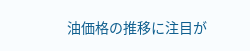油価格の推移に注目が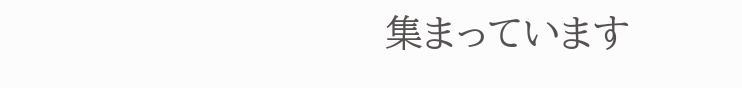集まっています